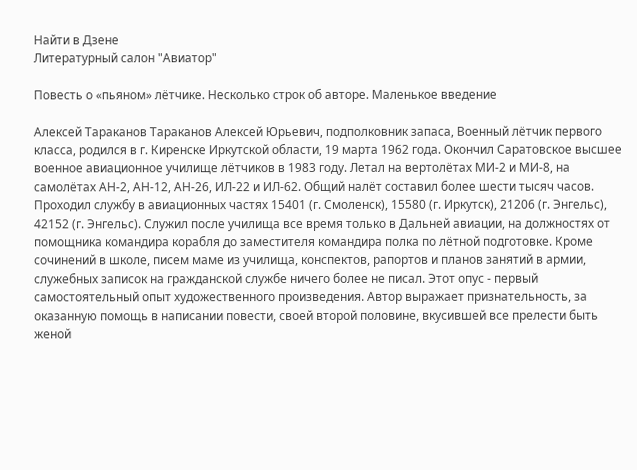Найти в Дзене
Литературный салон "Авиатор"

Повесть о «пьяном» лётчике. Несколько строк об авторе. Маленькое введение

Алексей Тараканов Тараканов Алексей Юрьевич, подполковник запаса, Военный лётчик первого класса, родился в г. Киренске Иркутской области, 19 марта 1962 года. Окончил Саратовское высшее военное авиационное училище лётчиков в 1983 году. Летал на вертолётах МИ-2 и МИ-8, на самолётах АН-2, АН-12, АН-26, ИЛ-22 и ИЛ-62. Общий налёт составил более шести тысяч часов. Проходил службу в авиационных частях 15401 (г. Смоленск), 15580 (г. Иркутск), 21206 (г. Энгельс), 42152 (г. Энгельс). Служил после училища все время только в Дальней авиации, на должностях от помощника командира корабля до заместителя командира полка по лётной подготовке. Кроме сочинений в школе, писем маме из училища, конспектов, рапортов и планов занятий в армии, служебных записок на гражданской службе ничего более не писал. Этот опус - первый самостоятельный опыт художественного произведения. Автор выражает признательность, за оказанную помощь в написании повести, своей второй половине, вкусившей все прелести быть женой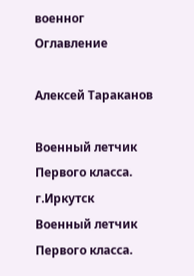военног
Оглавление

Алексей Тараканов

Военный летчик Первого класса. г.Иркутск
Военный летчик Первого класса.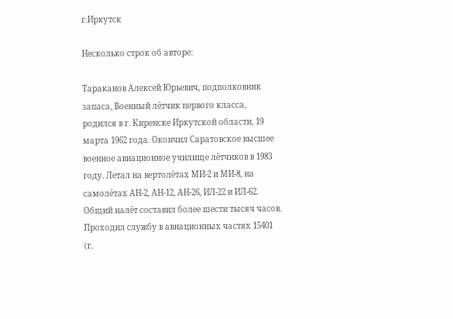г.Иркутск

Несколько строк об авторе:

Тараканов Алексей Юрьевич, подполковник запаса, Военный лётчик первого класса, родился в г. Киренске Иркутской области, 19 марта 1962 года. Окончил Саратовское высшее военное авиационное училище лётчиков в 1983 году. Летал на вертолётах МИ-2 и МИ-8, на самолётах АН-2, АН-12, АН-26, ИЛ-22 и ИЛ-62. Общий налёт составил более шести тысяч часов. Проходил службу в авиационных частях 15401 (г.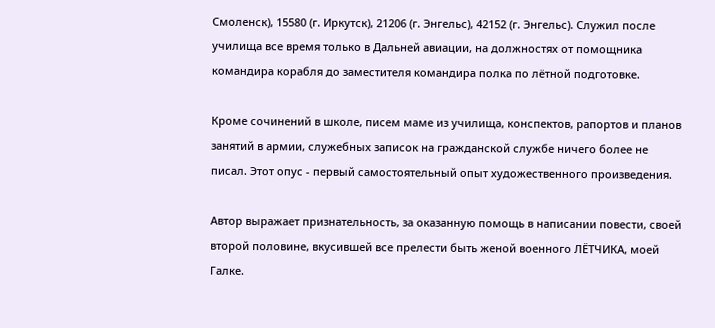Смоленск), 15580 (г. Иркутск), 21206 (г. Энгельс), 42152 (г. Энгельс). Служил после училища все время только в Дальней авиации, на должностях от помощника командира корабля до заместителя командира полка по лётной подготовке.

Кроме сочинений в школе, писем маме из училища, конспектов, рапортов и планов занятий в армии, служебных записок на гражданской службе ничего более не писал. Этот опус - первый самостоятельный опыт художественного произведения.

Автор выражает признательность, за оказанную помощь в написании повести, своей второй половине, вкусившей все прелести быть женой военного ЛЁТЧИКА, моей Галке.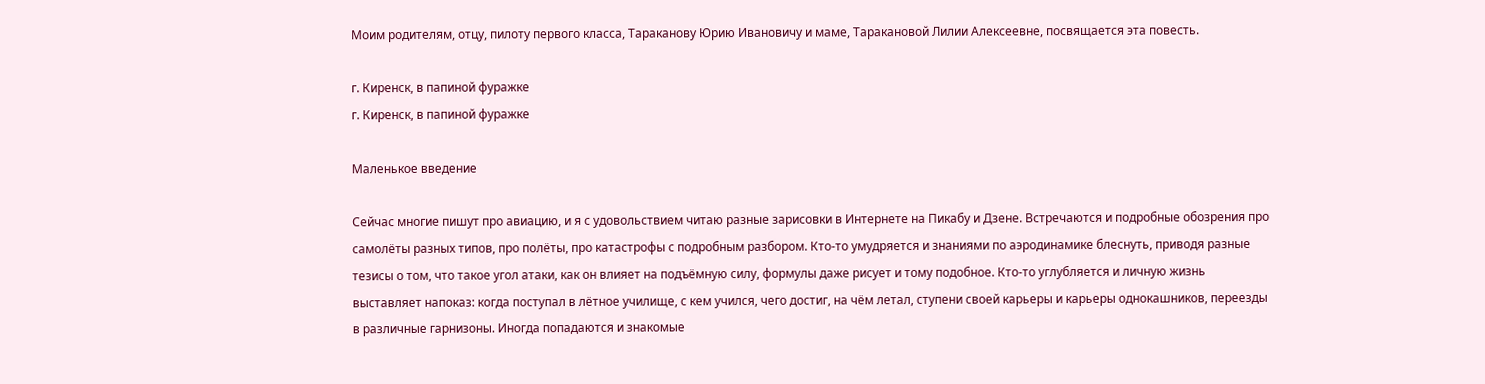Моим родителям, отцу, пилоту первого класса, Тараканову Юрию Ивановичу и маме, Таракановой Лилии Алексеевне, посвящается эта повесть.

г. Киренск, в папиной фуражке
г. Киренск, в папиной фуражке

Маленькое введение

Сейчас многие пишут про авиацию, и я с удовольствием читаю разные зарисовки в Интернете на Пикабу и Дзене. Встречаются и подробные обозрения про самолёты разных типов, про полёты, про катастрофы с подробным разбором. Кто-то умудряется и знаниями по аэродинамике блеснуть, приводя разные тезисы о том, что такое угол атаки, как он влияет на подъёмную силу, формулы даже рисует и тому подобное. Кто-то углубляется и личную жизнь выставляет напоказ: когда поступал в лётное училище, с кем учился, чего достиг, на чём летал, ступени своей карьеры и карьеры однокашников, переезды в различные гарнизоны. Иногда попадаются и знакомые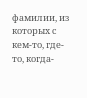фамилии, из которых с кем-то, где-то, когда-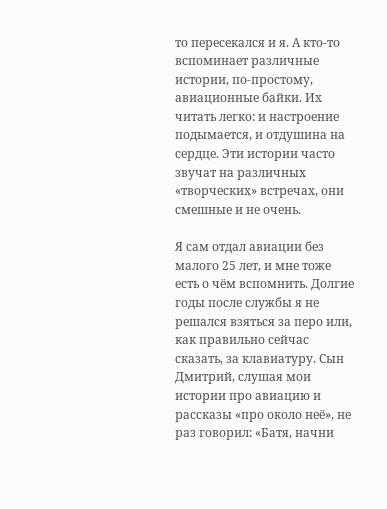то пересекался и я. А кто-то вспоминает различные истории, по-простому, авиационные байки. Их читать легко: и настроение подымается, и отдушина на сердце. Эти истории часто звучат на различных «творческих» встречах, они смешные и не очень.

Я сам отдал авиации без малого 25 лет, и мне тоже есть о чём вспомнить. Долгие годы после службы я не решался взяться за перо или, как правильно сейчас сказать, за клавиатуру. Сын Дмитрий, слушая мои истории про авиацию и рассказы «про около неё», не раз говорил: «Батя, начни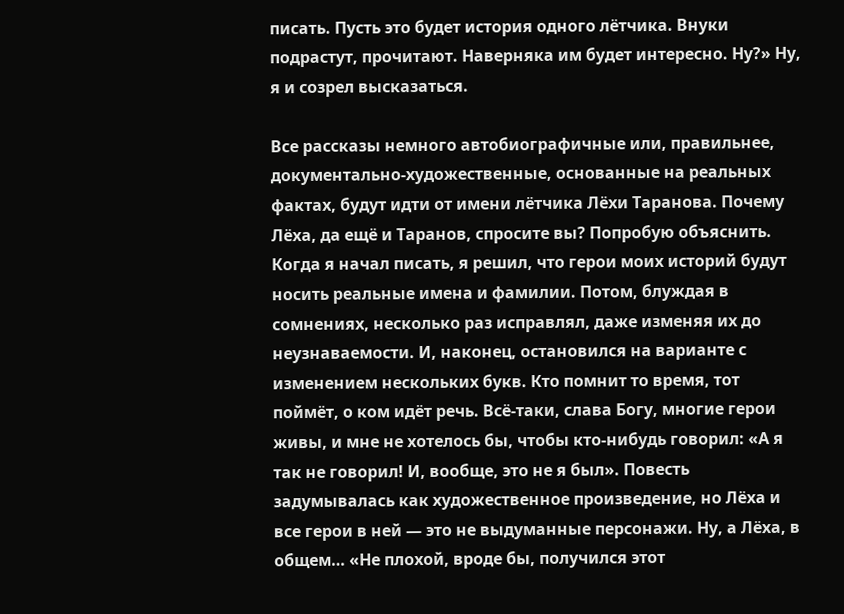писать. Пусть это будет история одного лётчика. Внуки подрастут, прочитают. Наверняка им будет интересно. Ну?» Ну, я и созрел высказаться.

Все рассказы немного автобиографичные или, правильнее, документально-художественные, основанные на реальных фактах, будут идти от имени лётчика Лёхи Таранова. Почему Лёха, да ещё и Таранов, спросите вы? Попробую объяснить. Когда я начал писать, я решил, что герои моих историй будут носить реальные имена и фамилии. Потом, блуждая в сомнениях, несколько раз исправлял, даже изменяя их до неузнаваемости. И, наконец, остановился на варианте с изменением нескольких букв. Кто помнит то время, тот поймёт, о ком идёт речь. Всё-таки, слава Богу, многие герои живы, и мне не хотелось бы, чтобы кто-нибудь говорил: «А я так не говорил! И, вообще, это не я был». Повесть задумывалась как художественное произведение, но Лёха и все герои в ней — это не выдуманные персонажи. Ну, а Лёха, в общем… «Не плохой, вроде бы, получился этот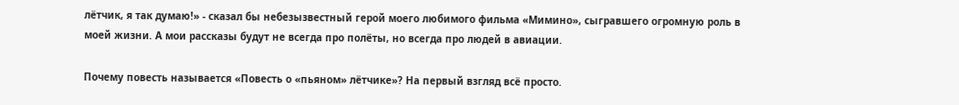лётчик, я так думаю!» - сказал бы небезызвестный герой моего любимого фильма «Мимино», сыгравшего огромную роль в моей жизни. А мои рассказы будут не всегда про полёты, но всегда про людей в авиации.

Почему повесть называется «Повесть о «пьяном» лётчике»? На первый взгляд всё просто.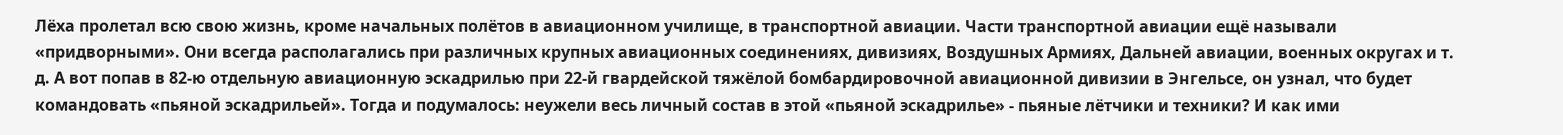Лёха пролетал всю свою жизнь, кроме начальных полётов в авиационном училище, в транспортной авиации. Части транспортной авиации ещё называли «придворными». Они всегда располагались при различных крупных авиационных соединениях, дивизиях, Воздушных Армиях, Дальней авиации, военных округах и т. д. А вот попав в 82-ю отдельную авиационную эскадрилью при 22-й гвардейской тяжёлой бомбардировочной авиационной дивизии в Энгельсе, он узнал, что будет командовать «пьяной эскадрильей». Тогда и подумалось: неужели весь личный состав в этой «пьяной эскадрилье» - пьяные лётчики и техники? И как ими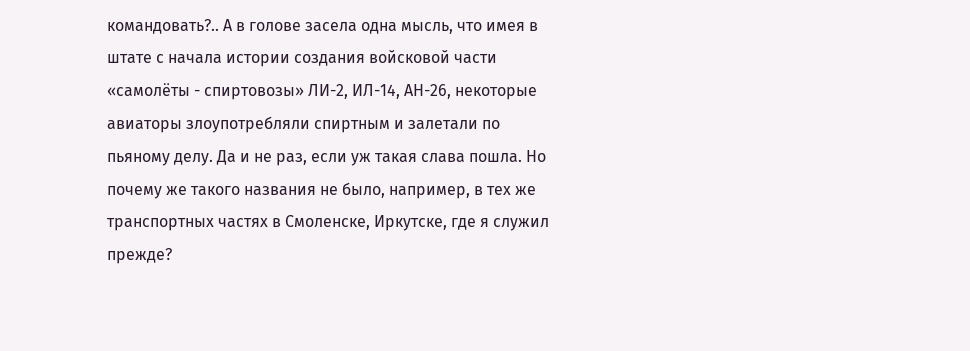командовать?.. А в голове засела одна мысль, что имея в штате с начала истории создания войсковой части «самолёты - спиртовозы» ЛИ-2, ИЛ-14, АН-26, некоторые авиаторы злоупотребляли спиртным и залетали по пьяному делу. Да и не раз, если уж такая слава пошла. Но почему же такого названия не было, например, в тех же транспортных частях в Смоленске, Иркутске, где я служил прежде?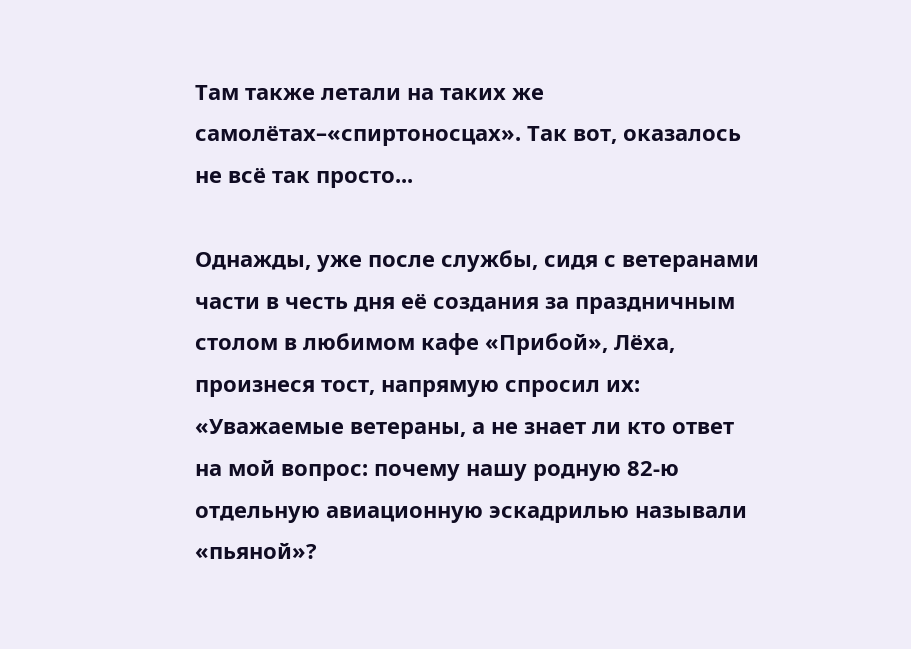Там также летали на таких же самолётах–«спиртоносцах». Так вот, оказалось не всё так просто...

Однажды, уже после службы, сидя с ветеранами части в честь дня её создания за праздничным столом в любимом кафе «Прибой», Лёха, произнеся тост, напрямую спросил их: «Уважаемые ветераны, а не знает ли кто ответ на мой вопрос: почему нашу родную 82-ю отдельную авиационную эскадрилью называли «пьяной»?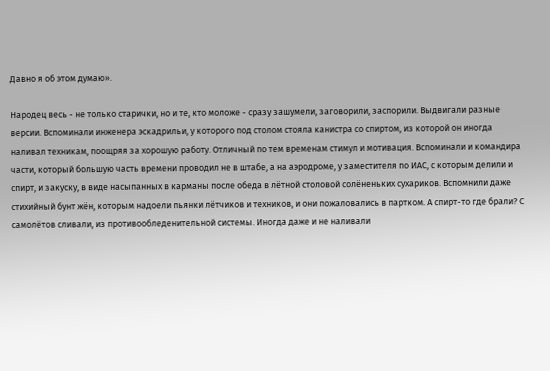Давно я об этом думаю».

Народец весь - не только старички, но и те, кто моложе - сразу зашумели, заговорили, заспорили. Выдвигали разные версии. Вспоминали инженера эскадрильи, у которого под столом стояла канистра со спиртом, из которой он иногда наливал техникам, поощряя за хорошую работу. Отличный по тем временам стимул и мотивация. Вспоминали и командира части, который большую часть времени проводил не в штабе, а на аэродроме, у заместителя по ИАС, с которым делили и спирт, и закуску, в виде насыпанных в карманы после обеда в лётной столовой солёненьких сухариков. Вспомнили даже стихийный бунт жён, которым надоели пьянки лётчиков и техников, и они пожаловались в партком. А спирт-то где брали? С самолётов сливали, из противообледенительной системы. Иногда даже и не наливали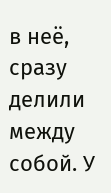в неё, сразу делили между собой. У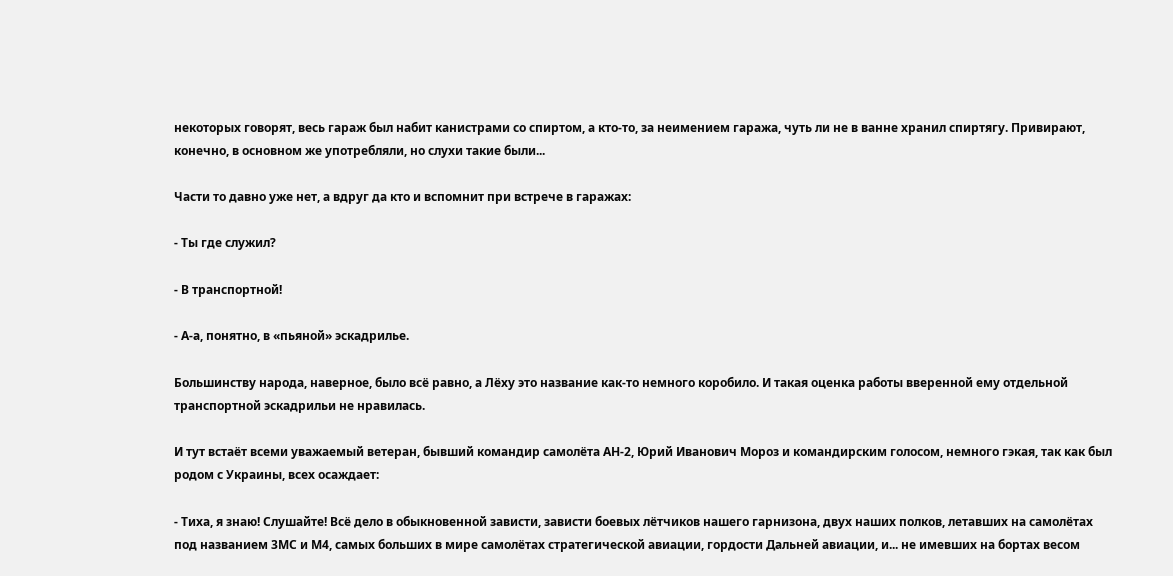некоторых говорят, весь гараж был набит канистрами со спиртом, а кто-то, за неимением гаража, чуть ли не в ванне хранил спиртягу. Привирают, конечно, в основном же употребляли, но слухи такие были...

Части то давно уже нет, а вдруг да кто и вспомнит при встрече в гаражах:

- Ты где служил?

- В транспортной!

- А-а, понятно, в «пьяной» эскадрилье.

Большинству народа, наверное, было всё равно, а Лёху это название как-то немного коробило. И такая оценка работы вверенной ему отдельной транспортной эскадрильи не нравилась.

И тут встаёт всеми уважаемый ветеран, бывший командир самолёта АН-2, Юрий Иванович Мороз и командирским голосом, немного гэкая, так как был родом с Украины, всех осаждает:

- Тиха, я знаю! Слушайте! Всё дело в обыкновенной зависти, зависти боевых лётчиков нашего гарнизона, двух наших полков, летавших на самолётах под названием 3МС и М4, самых больших в мире самолётах стратегической авиации, гордости Дальней авиации, и... не имевших на бортах весом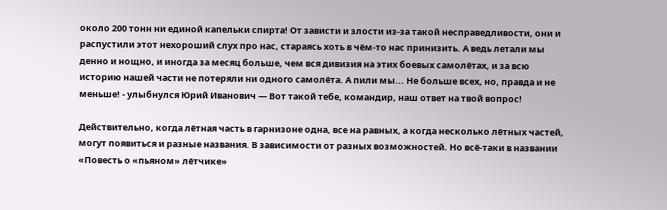около 200 тонн ни единой капельки спирта! От зависти и злости из-за такой несправедливости, они и распустили этот нехороший слух про нас, стараясь хоть в чём-то нас принизить. А ведь летали мы денно и нощно, и иногда за месяц больше, чем вся дивизия на этих боевых самолётах, и за всю историю нашей части не потеряли ни одного самолёта. А пили мы... Не больше всех, но, правда и не меньше! - улыбнулся Юрий Иванович — Вот такой тебе, командир, наш ответ на твой вопрос!

Действительно, когда лётная часть в гарнизоне одна, все на равных, а когда несколько лётных частей, могут появиться и разные названия. В зависимости от разных возможностей. Но всё-таки в названии «Повесть о «пьяном» лётчике»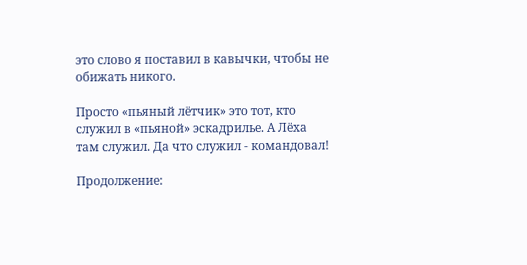это слово я поставил в кавычки, чтобы не обижать никого.

Просто «пьяный лётчик» это тот, кто служил в «пьяной» эскадрилье. А Лёха там служил. Да что служил - командовал!

Продолжение: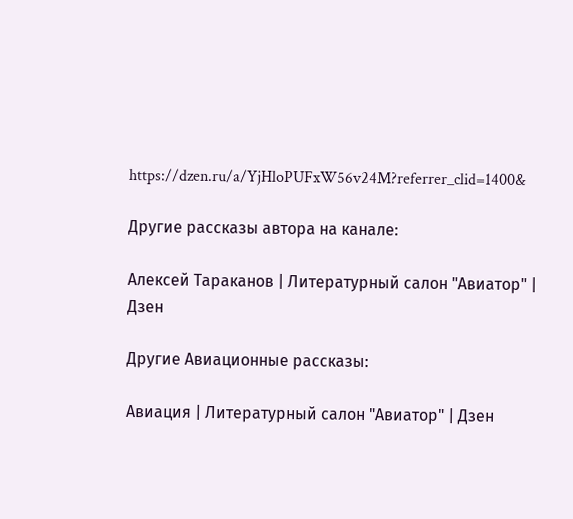https://dzen.ru/a/YjHloPUFxW56v24M?referrer_clid=1400&

Другие рассказы автора на канале:

Алексей Тараканов | Литературный салон "Авиатор" | Дзен

Другие Авиационные рассказы:

Авиация | Литературный салон "Авиатор" | Дзен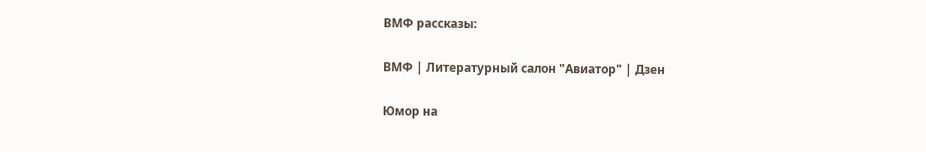ВМФ рассказы:

ВМФ | Литературный салон "Авиатор" | Дзен

Юмор на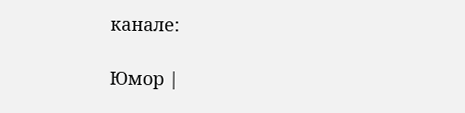канале:

Юмор |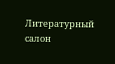Литературный салон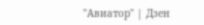"Авиатор" | Дзен